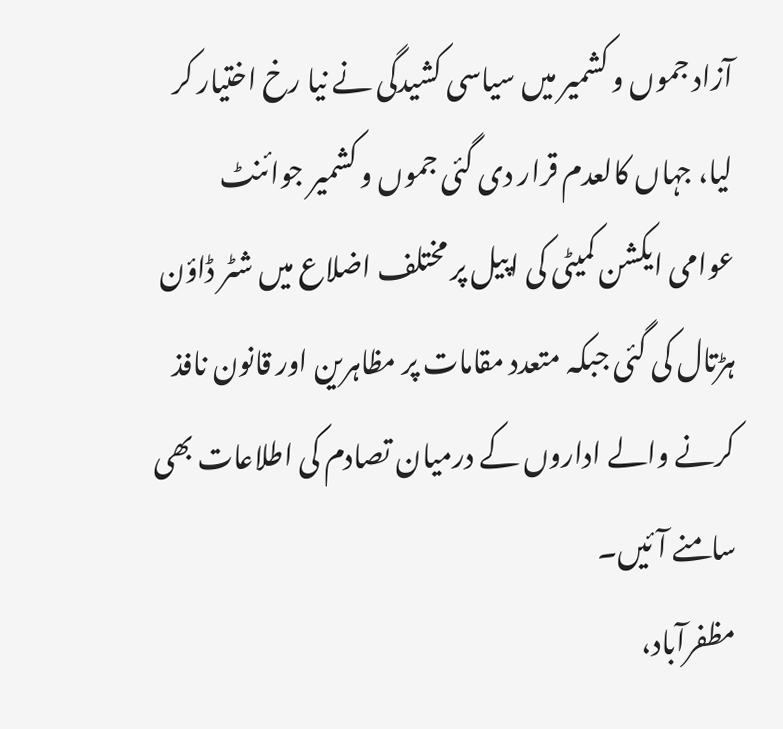آزاد جموں و کشمیر میں سیاسی کشیدگی نے نیا رخ اختیار کر لیا، جہاں کالعدم قرار دی گئی جموں و کشمیر جوائنٹ عوامی ایکشن کمیٹی کی اپیل پر مختلف اضلاع میں شٹر ڈاؤن ہڑتال کی گئی جبکہ متعدد مقامات پر مظاہرین اور قانون نافذ کرنے والے اداروں کے درمیان تصادم کی اطلاعات بھی سامنے آئیں۔
مظفرآباد،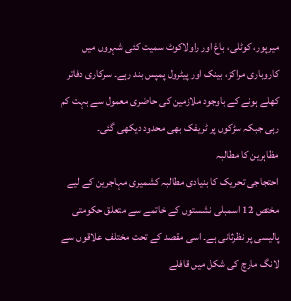میرپور، کوٹلی، باغ اور راولاکوٹ سمیت کئی شہروں میں کاروباری مراکز، بینک اور پیٹرول پمپس بند رہے۔ سرکاری دفاتر کھلے ہونے کے باوجود ملازمین کی حاضری معمول سے بہت کم رہی جبکہ سڑکوں پر ٹریفک بھی محدود دیکھی گئی۔
مظاہرین کا مطالبہ
احتجاجی تحریک کا بنیادی مطالبہ کشمیری مہاجرین کے لیے مختص 12 اسمبلی نشستوں کے خاتمے سے متعلق حکومتی پالیسی پر نظرثانی ہے۔ اسی مقصد کے تحت مختلف علاقوں سے لانگ مارچ کی شکل میں قافلے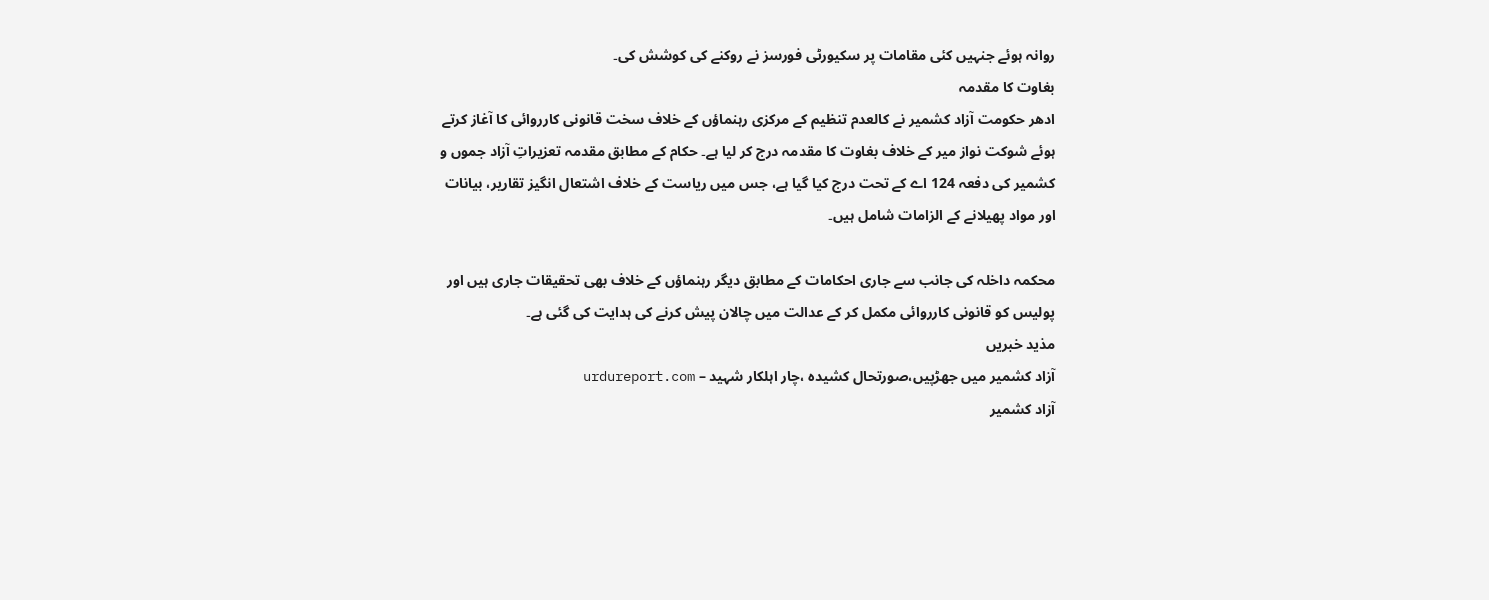روانہ ہوئے جنہیں کئی مقامات پر سکیورٹی فورسز نے روکنے کی کوشش کی۔
بغاوت کا مقدمہ
ادھر حکومت آزاد کشمیر نے کالعدم تنظیم کے مرکزی رہنماؤں کے خلاف سخت قانونی کارروائی کا آغاز کرتے ہوئے شوکت نواز میر کے خلاف بغاوت کا مقدمہ درج کر لیا ہے۔ حکام کے مطابق مقدمہ تعزیراتِ آزاد جموں و کشمیر کی دفعہ 124 اے کے تحت درج کیا گیا ہے، جس میں ریاست کے خلاف اشتعال انگیز تقاریر، بیانات اور مواد پھیلانے کے الزامات شامل ہیں۔

محکمہ داخلہ کی جانب سے جاری احکامات کے مطابق دیگر رہنماؤں کے خلاف بھی تحقیقات جاری ہیں اور پولیس کو قانونی کارروائی مکمل کر کے عدالت میں چالان پیش کرنے کی ہدایت کی گئی ہے۔
مذید خبریں
آزاد کشمیر میں جھڑپیں،صورتحال کشیدہ ،چار اہلکار شہید – urdureport.com
آزاد کشمیر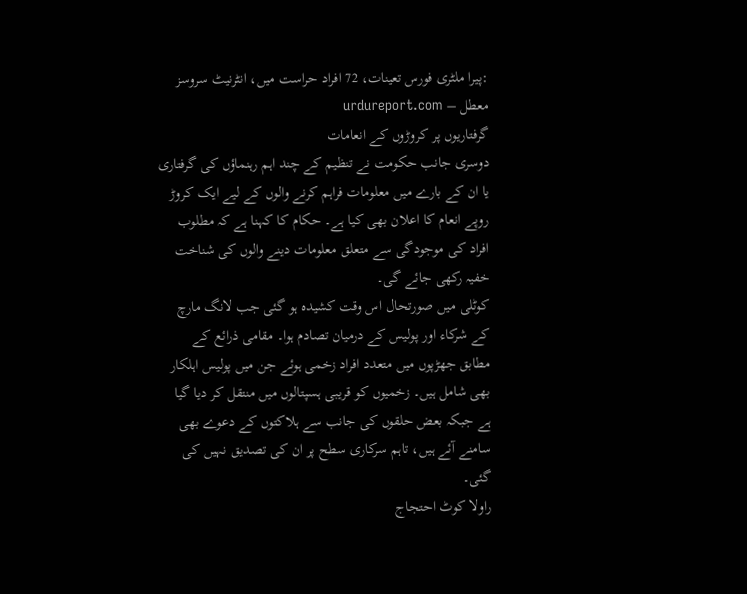:پیرا ملٹری فورس تعینات، 72 افراد حراست میں، انٹرنیٹ سروسز معطل – urdureport.com
گرفتاریوں پر کروڑوں کے انعامات
دوسری جانب حکومت نے تنظیم کے چند اہم رہنماؤں کی گرفتاری یا ان کے بارے میں معلومات فراہم کرنے والوں کے لیے ایک کروڑ روپے انعام کا اعلان بھی کیا ہے۔ حکام کا کہنا ہے کہ مطلوب افراد کی موجودگی سے متعلق معلومات دینے والوں کی شناخت خفیہ رکھی جائے گی۔
کوٹلی میں صورتحال اس وقت کشیدہ ہو گئی جب لانگ مارچ کے شرکاء اور پولیس کے درمیان تصادم ہوا۔ مقامی ذرائع کے مطابق جھڑپوں میں متعدد افراد زخمی ہوئے جن میں پولیس اہلکار بھی شامل ہیں۔ زخمیوں کو قریبی ہسپتالوں میں منتقل کر دیا گیا ہے جبکہ بعض حلقوں کی جانب سے ہلاکتوں کے دعوے بھی سامنے آئے ہیں، تاہم سرکاری سطح پر ان کی تصدیق نہیں کی گئی۔
راولا کوٹ احتجاج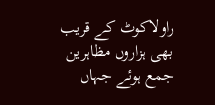راولاکوٹ کے قریب بھی ہزاروں مظاہرین جمع ہوئے جہاں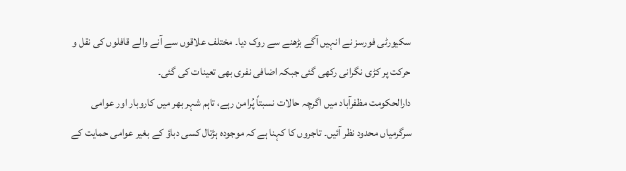سکیورٹی فورسز نے انہیں آگے بڑھنے سے روک دیا۔ مختلف علاقوں سے آنے والے قافلوں کی نقل و حرکت پر کڑی نگرانی رکھی گئی جبکہ اضافی نفری بھی تعینات کی گئی۔
دارالحکومت مظفرآباد میں اگرچہ حالات نسبتاً پُرامن رہے، تاہم شہر بھر میں کاروبار اور عوامی سرگرمیاں محدود نظر آئیں۔ تاجروں کا کہنا ہے کہ موجودہ ہڑتال کسی دباؤ کے بغیر عوامی حمایت کے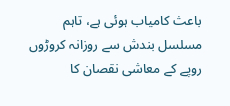باعث کامیاب ہوئی ہے، تاہم مسلسل بندش سے روزانہ کروڑوں روپے کے معاشی نقصان کا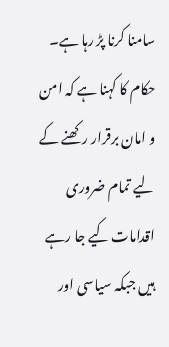سامنا کرنا پڑ رہا ہے۔
حکام کا کہنا ہے کہ امن و امان برقرار رکھنے کے لیے تمام ضروری اقدامات کیے جا رہے ہیں جبکہ سیاسی اور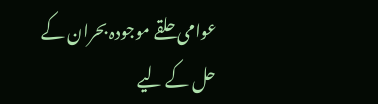عوامی حلقے موجودہ بحران کے حل کے لیے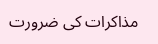مذاکرات کی ضرورت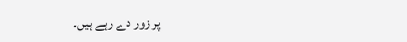پر زور دے رہے ہیں۔